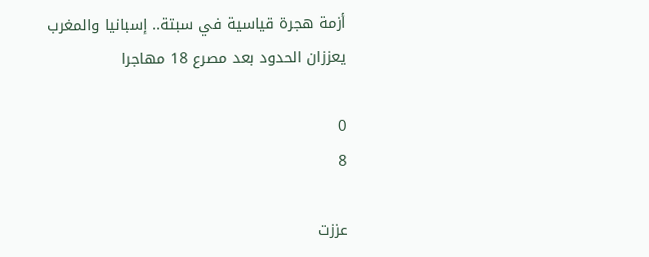أزمة هجرة قياسية في سبتة.. إسبانيا والمغرب يعززان الحدود بعد مصرع 18 مهاجرا

0
8

عززت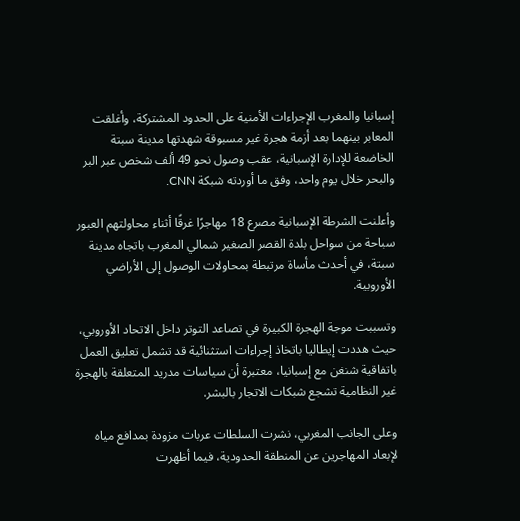إسبانيا والمغرب الإجراءات الأمنية على الحدود المشتركة، وأغلقت المعابر بينهما بعد أزمة هجرة غير مسبوقة شهدتها مدينة سبتة الخاضعة للإدارة الإسبانية، عقب وصول نحو 49 ألف شخص عبر البر والبحر خلال يوم واحد، وفق ما أوردته شبكة CNN.

وأعلنت الشرطة الإسبانية مصرع 18 مهاجرًا غرقًا أثناء محاولتهم العبور سباحة من سواحل بلدة القصر الصغير شمالي المغرب باتجاه مدينة سبتة، في أحدث مأساة مرتبطة بمحاولات الوصول إلى الأراضي الأوروبية.

وتسببت موجة الهجرة الكبيرة في تصاعد التوتر داخل الاتحاد الأوروبي، حيث هددت إيطاليا باتخاذ إجراءات استثنائية قد تشمل تعليق العمل باتفاقية شنغن مع إسبانيا، معتبرة أن سياسات مدريد المتعلقة بالهجرة غير النظامية تشجع شبكات الاتجار بالبشر.

وعلى الجانب المغربي، نشرت السلطات عربات مزودة بمدافع مياه لإبعاد المهاجرين عن المنطقة الحدودية، فيما أظهرت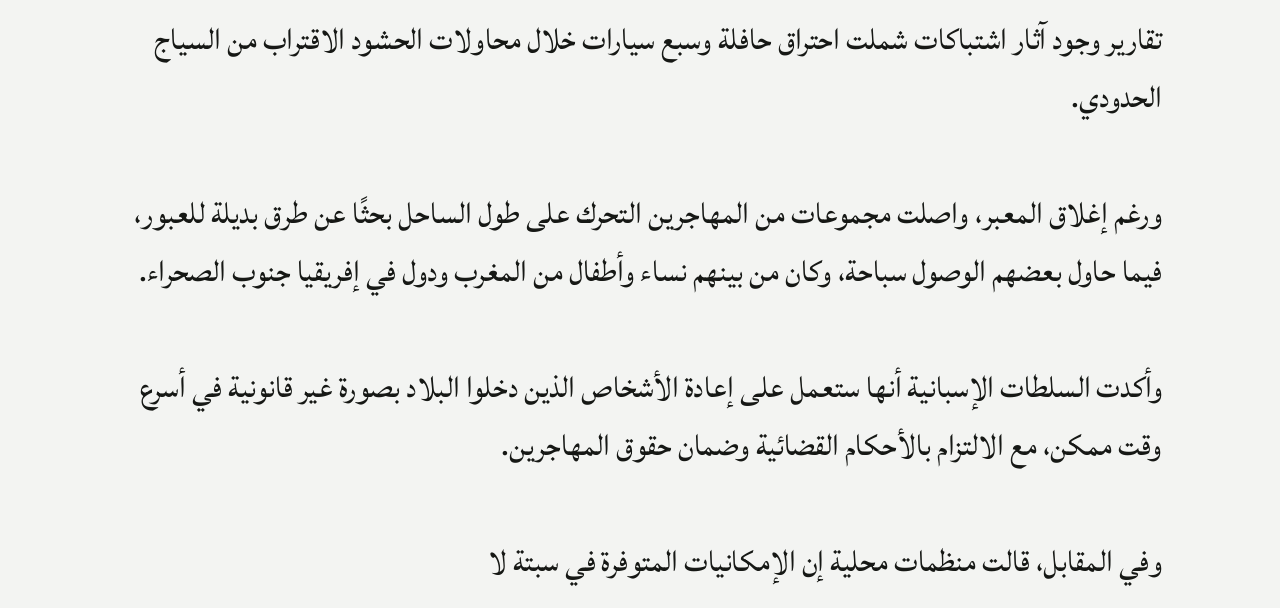تقارير وجود آثار اشتباكات شملت احتراق حافلة وسبع سيارات خلال محاولات الحشود الاقتراب من السياج الحدودي.

ورغم إغلاق المعبر، واصلت مجموعات من المهاجرين التحرك على طول الساحل بحثًا عن طرق بديلة للعبور، فيما حاول بعضهم الوصول سباحة، وكان من بينهم نساء وأطفال من المغرب ودول في إفريقيا جنوب الصحراء.

وأكدت السلطات الإسبانية أنها ستعمل على إعادة الأشخاص الذين دخلوا البلاد بصورة غير قانونية في أسرع وقت ممكن، مع الالتزام بالأحكام القضائية وضمان حقوق المهاجرين.

وفي المقابل، قالت منظمات محلية إن الإمكانيات المتوفرة في سبتة لا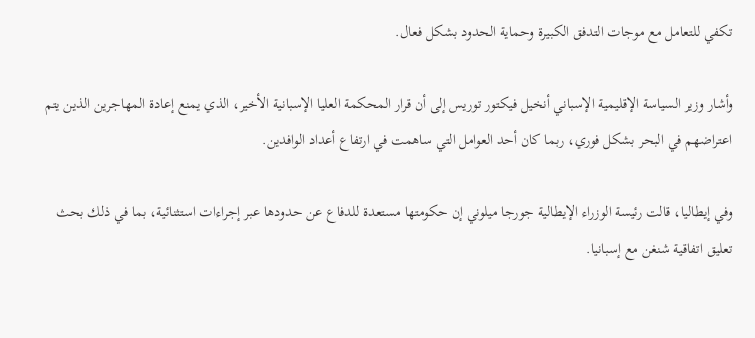تكفي للتعامل مع موجات التدفق الكبيرة وحماية الحدود بشكل فعال.

وأشار وزير السياسة الإقليمية الإسباني أنخيل فيكتور توريس إلى أن قرار المحكمة العليا الإسبانية الأخير، الذي يمنع إعادة المهاجرين الذين يتم اعتراضهم في البحر بشكل فوري، ربما كان أحد العوامل التي ساهمت في ارتفاع أعداد الوافدين.

وفي إيطاليا، قالت رئيسة الوزراء الإيطالية جورجا ميلوني إن حكومتها مستعدة للدفاع عن حدودها عبر إجراءات استثنائية، بما في ذلك بحث تعليق اتفاقية شنغن مع إسبانيا.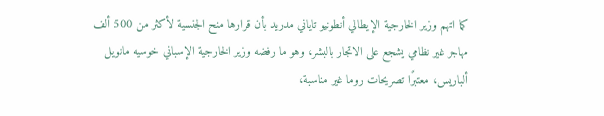كما اتهم وزير الخارجية الإيطالي أنطونيو تاياني مدريد بأن قرارها منح الجنسية لأكثر من 500 ألف مهاجر غير نظامي يشجع على الاتجار بالبشر، وهو ما رفضه وزير الخارجية الإسباني خوسيه مانويل ألباريس، معتبرًا تصريحات روما غير مناسبة،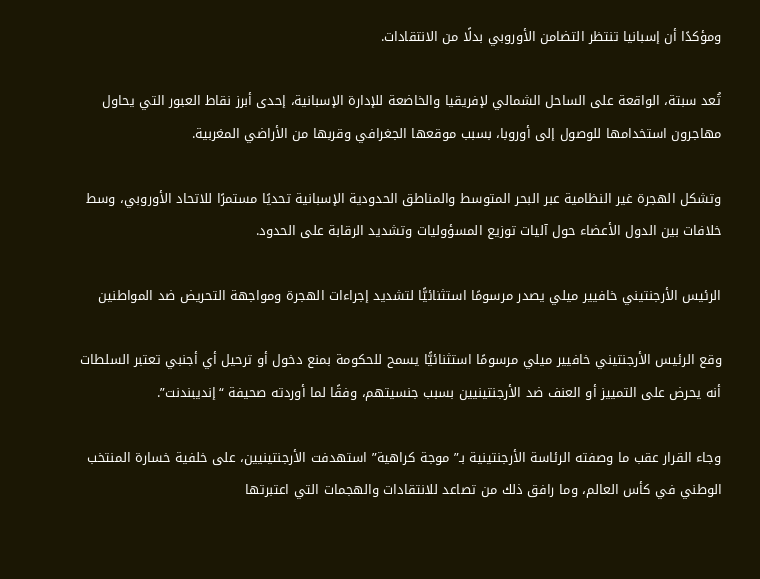ومؤكدًا أن إسبانيا تنتظر التضامن الأوروبي بدلًا من الانتقادات.

تُعد سبتة، الواقعة على الساحل الشمالي لإفريقيا والخاضعة للإدارة الإسبانية، إحدى أبرز نقاط العبور التي يحاول مهاجرون استخدامها للوصول إلى أوروبا، بسبب موقعها الجغرافي وقربها من الأراضي المغربية.

وتشكل الهجرة غير النظامية عبر البحر المتوسط والمناطق الحدودية الإسبانية تحديًا مستمرًا للاتحاد الأوروبي، وسط خلافات بين الدول الأعضاء حول آليات توزيع المسؤوليات وتشديد الرقابة على الحدود.

الرئيس الأرجنتيني خافيير ميلي يصدر مرسومًا استثنائيًّا لتشديد إجراءات الهجرة ومواجهة التحريض ضد المواطنين

وقع الرئيس الأرجنتيني خافيير ميلي مرسومًا استثنائيًّا يسمح للحكومة بمنع دخول أو ترحيل أي أجنبي تعتبر السلطات أنه يحرض على التمييز أو العنف ضد الأرجنتينيين بسبب جنسيتهم، وفقًا لما أوردته صحيفة “إنديبندنت”.

وجاء القرار عقب ما وصفته الرئاسة الأرجنتينية بـ”موجة كراهية” استهدفت الأرجنتينيين، على خلفية خسارة المنتخب الوطني في كأس العالم، وما رافق ذلك من تصاعد للانتقادات والهجمات التي اعتبرتها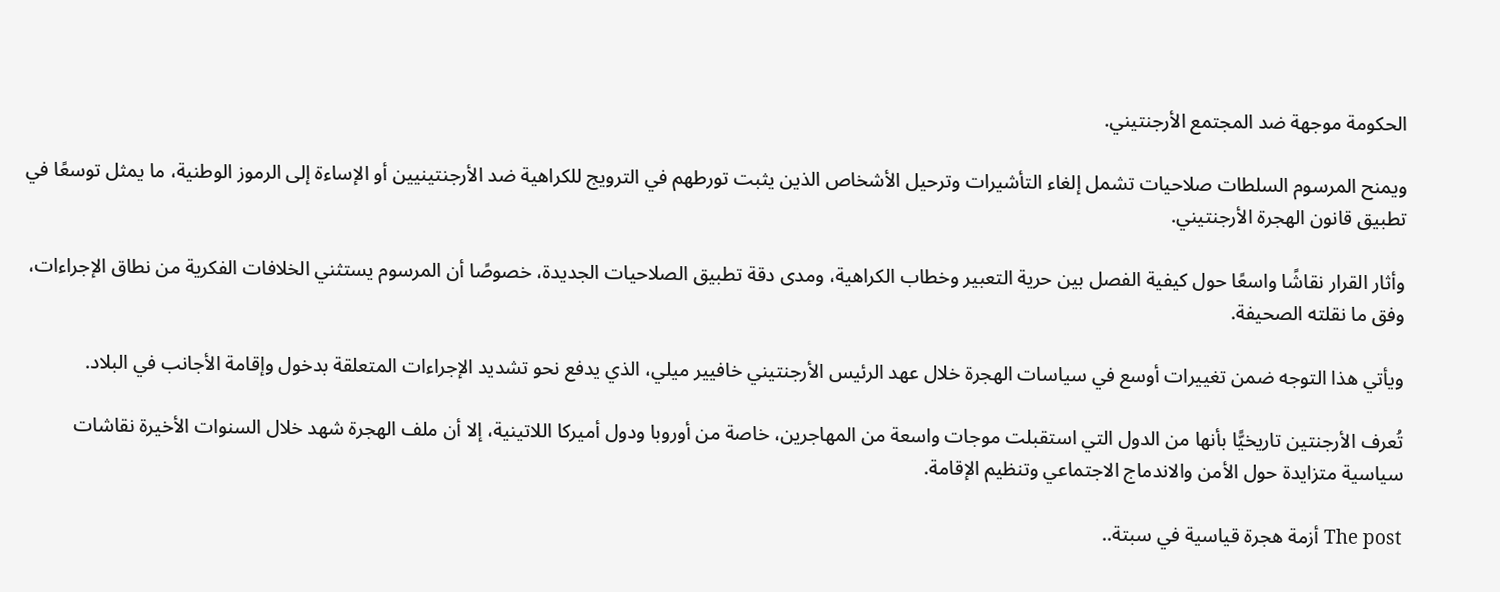الحكومة موجهة ضد المجتمع الأرجنتيني.

ويمنح المرسوم السلطات صلاحيات تشمل إلغاء التأشيرات وترحيل الأشخاص الذين يثبت تورطهم في الترويج للكراهية ضد الأرجنتينيين أو الإساءة إلى الرموز الوطنية، ما يمثل توسعًا في تطبيق قانون الهجرة الأرجنتيني.

وأثار القرار نقاشًا واسعًا حول كيفية الفصل بين حرية التعبير وخطاب الكراهية، ومدى دقة تطبيق الصلاحيات الجديدة، خصوصًا أن المرسوم يستثني الخلافات الفكرية من نطاق الإجراءات، وفق ما نقلته الصحيفة.

ويأتي هذا التوجه ضمن تغييرات أوسع في سياسات الهجرة خلال عهد الرئيس الأرجنتيني خافيير ميلي، الذي يدفع نحو تشديد الإجراءات المتعلقة بدخول وإقامة الأجانب في البلاد.

تُعرف الأرجنتين تاريخيًّا بأنها من الدول التي استقبلت موجات واسعة من المهاجرين، خاصة من أوروبا ودول أميركا اللاتينية، إلا أن ملف الهجرة شهد خلال السنوات الأخيرة نقاشات سياسية متزايدة حول الأمن والاندماج الاجتماعي وتنظيم الإقامة.

The post أزمة هجرة قياسية في سبتة..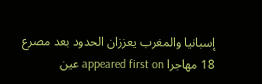إسبانيا والمغرب يعززان الحدود بعد مصرع 18 مهاجرا appeared first on عين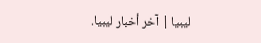ليبيا | آخر أخبار ليبيا.